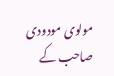مولوی مودودی صاحب کے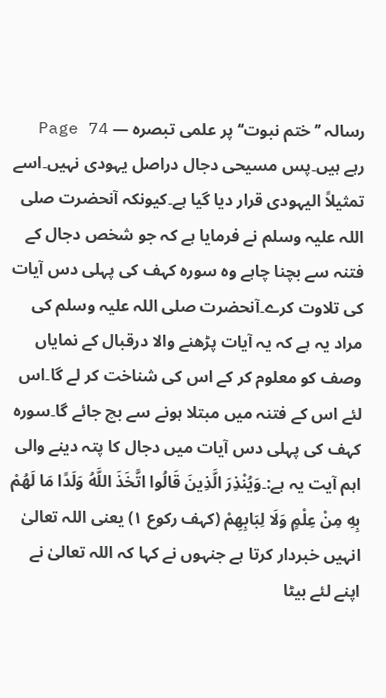رسالہ ’’ختم نبوت‘‘ پر علمی تبصرہ — Page 74
رہے ہیں۔پس مسیحی دجال دراصل یہودی نہیں۔اسے تمثیلاً الیہودی قرار دیا گیا ہے۔کیونکہ آنحضرت صلی اللہ علیہ وسلم نے فرمایا ہے کہ جو شخص دجال کے فتنہ سے بچنا چاہے وہ سورہ کہف کی پہلی دس آیات کی تلاوت کرے۔آنحضرت صلی اللہ علیہ وسلم کی مراد یہ ہے کہ یہ آیات پڑھنے والا درقبال کے نمایاں وصف کو معلوم کر کے اس کی شناخت کر لے گا۔اس لئے اس کے فتنہ میں مبتلا ہونے سے بچ جائے گا۔سورہ کہف کی پہلی دس آیات میں دجال کا پتہ دینے والی اہم آیت یہ ہے:۔وَيُنْذِرَ الَّذِينَ قَالُوا اتَّخَذَ اللَّهُ وَلَدًا مَا لَهُمْ بِهِ مِنْ عِلْمٍ وَلَا لِبَابِهِمْ (کہف رکوع ۱) یعنی اللہ تعالیٰ انہیں خبردار کرتا ہے جنہوں نے کہا کہ اللہ تعالیٰ نے اپنے لئے بیٹا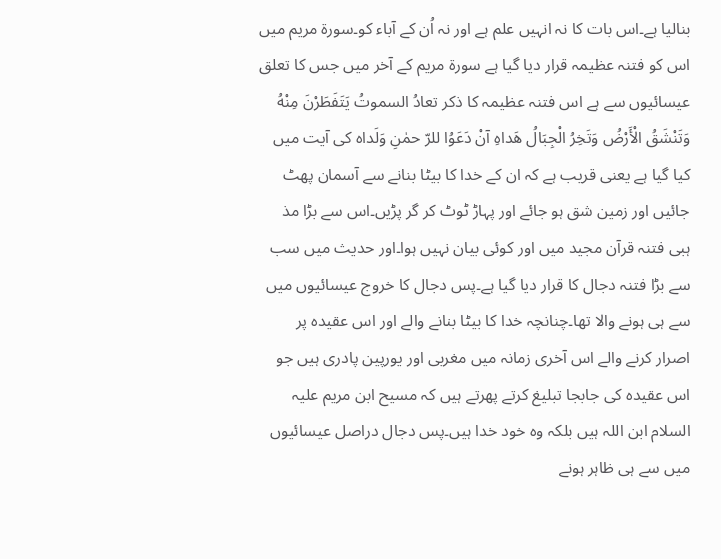بنالیا ہے۔اس بات کا نہ انہیں علم ہے اور نہ اُن کے آباء کو۔سورۃ مریم میں اس کو فتنہ عظیمہ قرار دیا گیا ہے سورۃ مریم کے آخر میں جس کا تعلق عیسائیوں سے ہے اس فتنہ عظیمہ کا ذکر تعادُ السموتُ يَتَفَطَرْنَ مِنْهُ وَتَنْشَقُ الْأَرْضُ وَتَخِرُ الْجِبَالُ هَداهِ آنْ دَعَوُا للرّ حمٰنِ وَلَداہ کی آیت میں کیا گیا ہے یعنی قریب ہے کہ ان کے خدا کا بیٹا بنانے سے آسمان پھٹ جائیں اور زمین شق ہو جائے اور پہاڑ ٹوٹ کر گر پڑیں۔اس سے بڑا مذ ہبی فتنہ قرآن مجید میں اور کوئی بیان نہیں ہوا۔اور حدیث میں سب سے بڑا فتنہ دجال کا قرار دیا گیا ہے۔پس دجال کا خروج عیسائیوں میں سے ہی ہونے والا تھا۔چنانچہ خدا کا بیٹا بنانے والے اور اس عقیدہ پر اصرار کرنے والے اس آخری زمانہ میں مغربی اور یورپین پادری ہیں جو اس عقیدہ کی جابجا تبلیغ کرتے پھرتے ہیں کہ مسیح ابن مریم علیہ السلام ابن اللہ ہیں بلکہ وہ خود خدا ہیں۔پس دجال دراصل عیسائیوں میں سے ہی ظاہر ہونے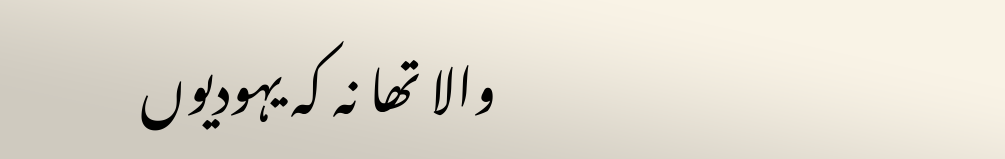والا تھا نہ کہ یہودیوں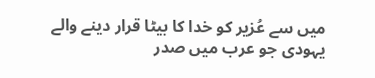میں سے عُزیر کو خدا کا بیٹا قرار دینے والے یہودی جو عرب میں صدر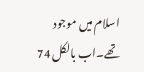اسلام میں موجود تھے۔اب بالکل 74